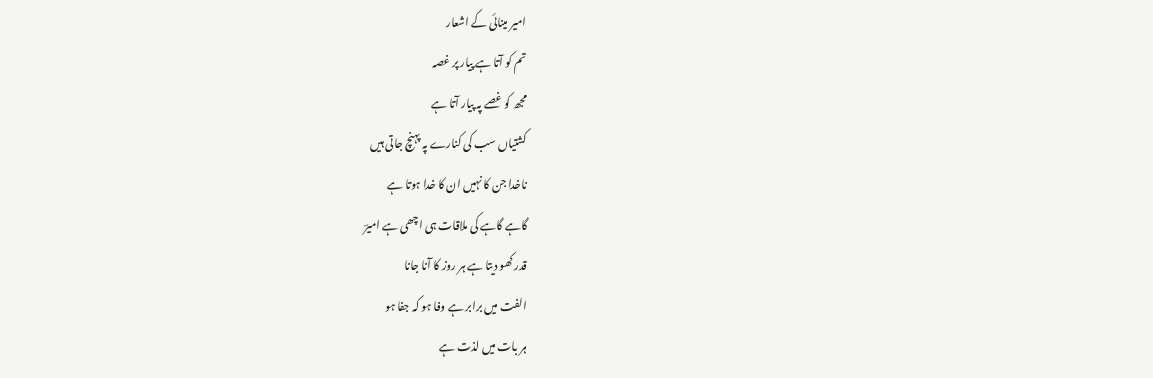امیر مینائی کے اشعار
تم کو آتا ہے پیار پر غصہ
مجھ کو غصے پہ پیار آتا ہے
کشتیاں سب کی کنارے پہ پہنچ جاتی ہیں
ناخدا جن کا نہیں ان کا خدا ہوتا ہے
گاہے گاہے کی ملاقات ہی اچھی ہے امیرؔ
قدر کھو دیتا ہے ہر روز کا آنا جانا
الفت میں برابر ہے وفا ہو کہ جفا ہو
ہر بات میں لذت ہے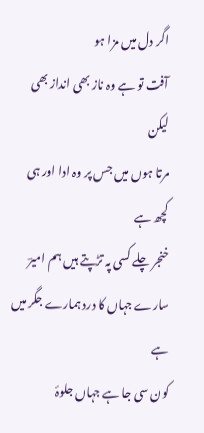اگر دل میں مزا ہو
آفت تو ہے وہ ناز بھی انداز بھی لیکن
مرتا ہوں میں جس پر وہ ادا اور ہی کچھ ہے
خنجر چلے کسی پہ تڑپتے ہیں ہم امیرؔ
سارے جہاں کا درد ہمارے جگر میں ہے
کون سی جا ہے جہاں جلوۂ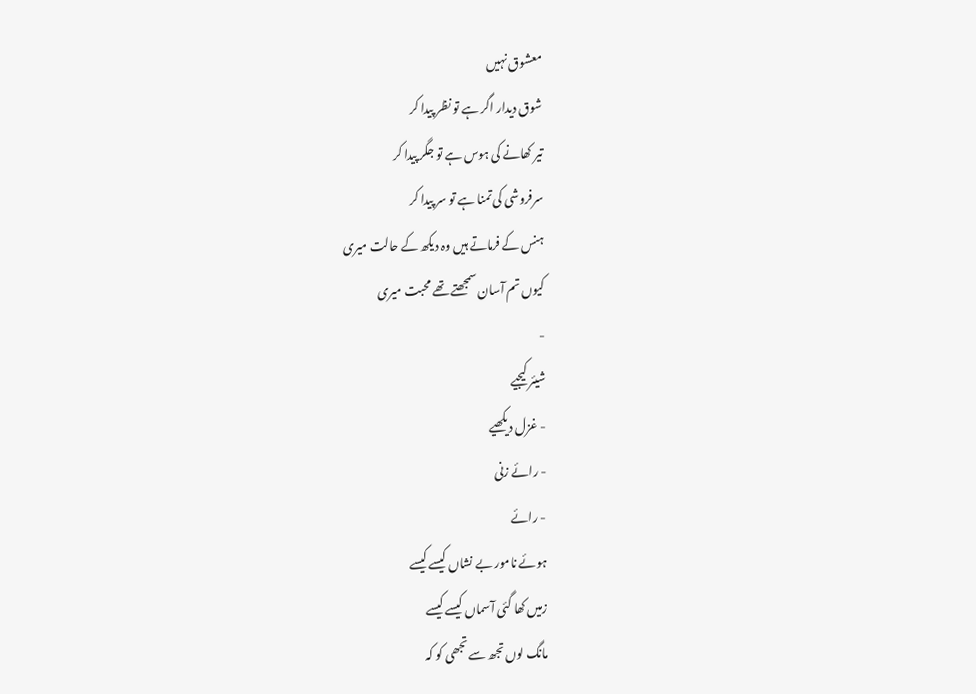معشوق نہیں
شوق دیدار اگر ہے تو نظر پیدا کر
تیر کھانے کی ہوس ہے تو جگر پیدا کر
سرفروشی کی تمنا ہے تو سر پیدا کر
ہنس کے فرماتے ہیں وہ دیکھ کے حالت میری
کیوں تم آسان سمجھتے تھے محبت میری
-
شیئر کیجیے
- غزل دیکھیے
- رائے زنی
- رائے
ہوئے نامور بے نشاں کیسے کیسے
زمیں کھا گئی آسماں کیسے کیسے
مانگ لوں تجھ سے تجھی کو کہ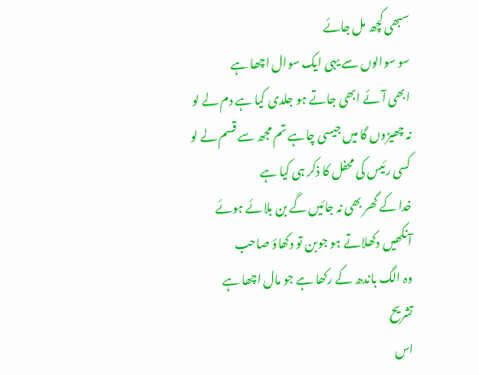سبھی کچھ مل جائے
سو سوالوں سے یہی ایک سوال اچھا ہے
ابھی آئے ابھی جاتے ہو جلدی کیا ہے دم لے لو
نہ چھیڑوں گا میں جیسی چاہے تم مجھ سے قسم لے لو
کسی رئیس کی محفل کا ذکر ہی کیا ہے
خدا کے گھر بھی نہ جائیں گے بن بلائے ہوئے
آنکھیں دکھلاتے ہو جوبن تو دکھاؤ صاحب
وہ الگ باندھ کے رکھا ہے جو مال اچھا ہے
تشریح
اس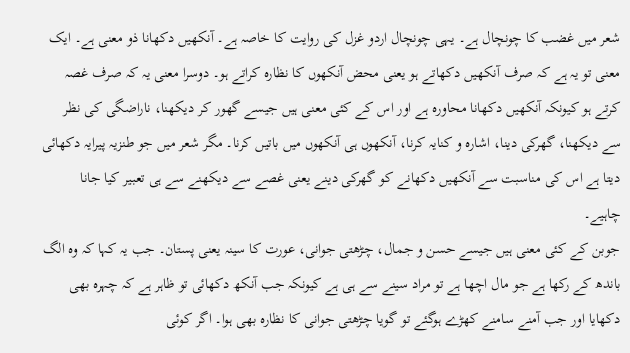شعر میں غضب کا چونچال ہے۔ یہی چونچال اردو غزل کی روایت کا خاصہ ہے۔ آنکھیں دکھانا ذو معنی ہے۔ ایک معنی تو یہ ہے کہ صرف آنکھیں دکھاتے ہو یعنی محض آنکھوں کا نظارہ کراتے ہو۔ دوسرا معنی یہ کہ صرف غصہ کرتے ہو کیونکہ آنکھیں دکھانا محاورہ ہے اور اس کے کئی معنی ہیں جیسے گھور کر دیکھنا، ناراضگی کی نظر سے دیکھنا، گھرکی دینا، اشارہ و کنایہ کرنا، آنکھوں ہی آنکھوں میں باتیں کرنا۔ مگر شعر میں جو طنزیہ پیرایہ دکھائی دیتا ہے اس کی مناسبت سے آنکھیں دکھانے کو گھرکی دینے یعنی غصے سے دیکھنے سے ہی تعبیر کیا جانا چاہیے۔
جوبن کے کئی معنی ہیں جیسے حسن و جمال، چڑھتی جوانی، عورت کا سینہ یعنی پستان۔ جب یہ کہا کہ وہ الگ باندھ کے رکھا ہے جو مال اچھا ہے تو مراد سینے سے ہی ہے کیونکہ جب آنکھ دکھائی تو ظاہر ہے کہ چہرہ بھی دکھایا اور جب آمنے سامنے کھڑے ہوگئے تو گویا چڑھتی جوانی کا نظارہ بھی ہوا۔ اگر کوئی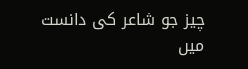چیز جو شاعر کی دانست میں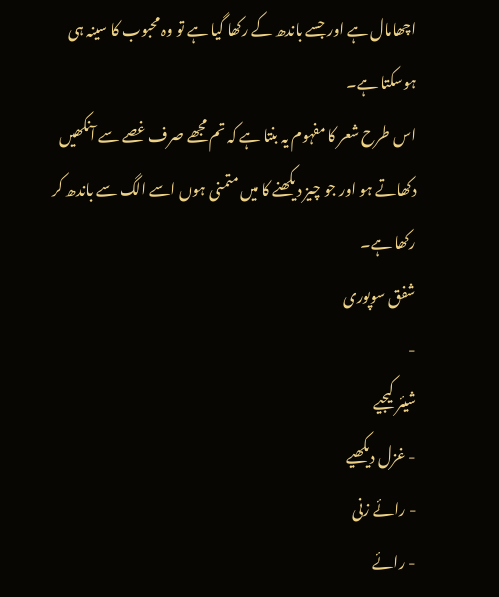اچھامال ہے اور جسے باندھ کے رکھا گیا ہے تو وہ محبوب کا سینہ ہی ہوسکتا ہے۔
اس طرح شعر کا مفہوم یہ بنتا ہے کہ تم مجھے صرف غصے سے آنکھیں دکھاتے ہو اور جو چیز دیکھنے کا میں متمنی ہوں اسے الگ سے باندھ کر رکھا ہے۔
شفق سوپوری
-
شیئر کیجیے
- غزل دیکھیے
- رائے زنی
- رائے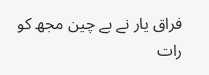فراق یار نے بے چین مجھ کو رات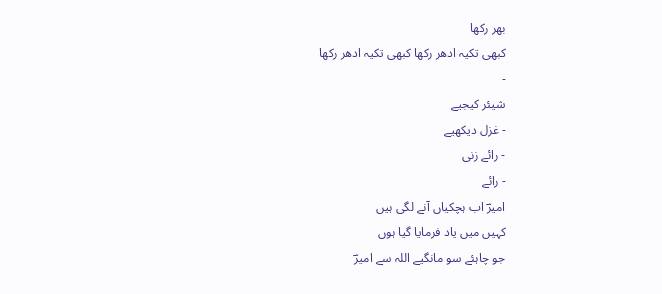بھر رکھا
کبھی تکیہ ادھر رکھا کبھی تکیہ ادھر رکھا
-
شیئر کیجیے
- غزل دیکھیے
- رائے زنی
- رائے
امیرؔ اب ہچکیاں آنے لگی ہیں
کہیں میں یاد فرمایا گیا ہوں
جو چاہئے سو مانگیے اللہ سے امیرؔ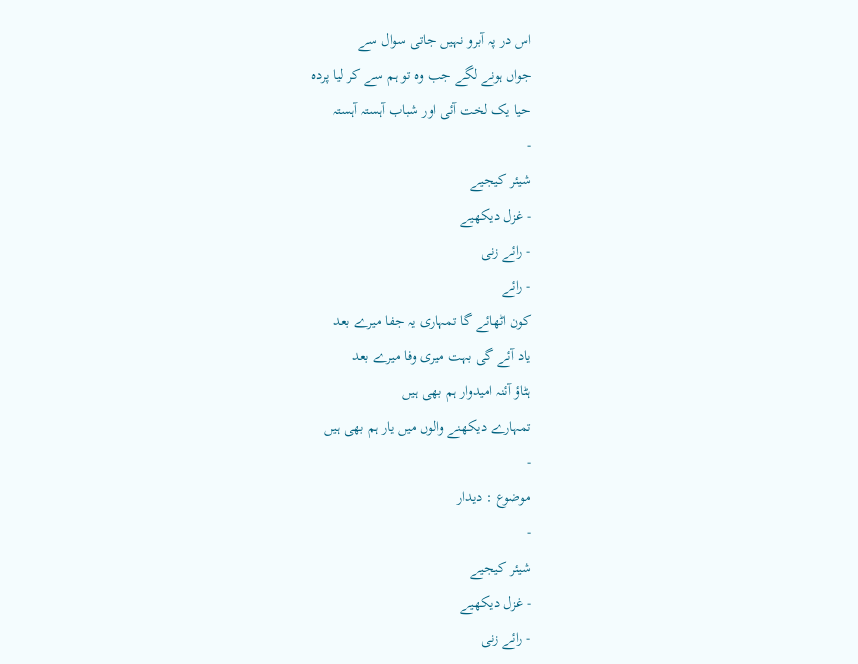اس در پہ آبرو نہیں جاتی سوال سے
جواں ہونے لگے جب وہ تو ہم سے کر لیا پردہ
حیا یک لخت آئی اور شباب آہستہ آہستہ
-
شیئر کیجیے
- غزل دیکھیے
- رائے زنی
- رائے
کون اٹھائے گا تمہاری یہ جفا میرے بعد
یاد آئے گی بہت میری وفا میرے بعد
ہٹاؤ آئنہ امیدوار ہم بھی ہیں
تمہارے دیکھنے والوں میں یار ہم بھی ہیں
-
موضوع : دیدار
-
شیئر کیجیے
- غزل دیکھیے
- رائے زنی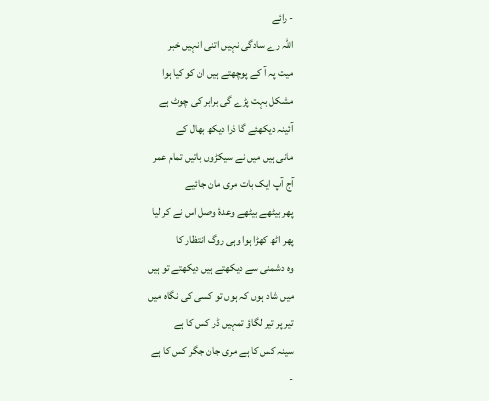- رائے
اللہ رے سادگی نہیں اتنی انہیں خبر
میت پہ آ کے پوچھتے ہیں ان کو کیا ہوا
مشکل بہت پڑے گی برابر کی چوٹ ہے
آئینہ دیکھئے گا ذرا دیکھ بھال کے
مانی ہیں میں نے سیکڑوں باتیں تمام عمر
آج آپ ایک بات مری مان جائیے
پھر بیٹھے بیٹھے وعدۂ وصل اس نے کر لیا
پھر اٹھ کھڑا ہوا وہی روگ انتظار کا
وہ دشمنی سے دیکھتے ہیں دیکھتے تو ہیں
میں شاد ہوں کہ ہوں تو کسی کی نگاہ میں
تیر پر تیر لگاؤ تمہیں ڈر کس کا ہے
سینہ کس کا ہے مری جان جگر کس کا ہے
-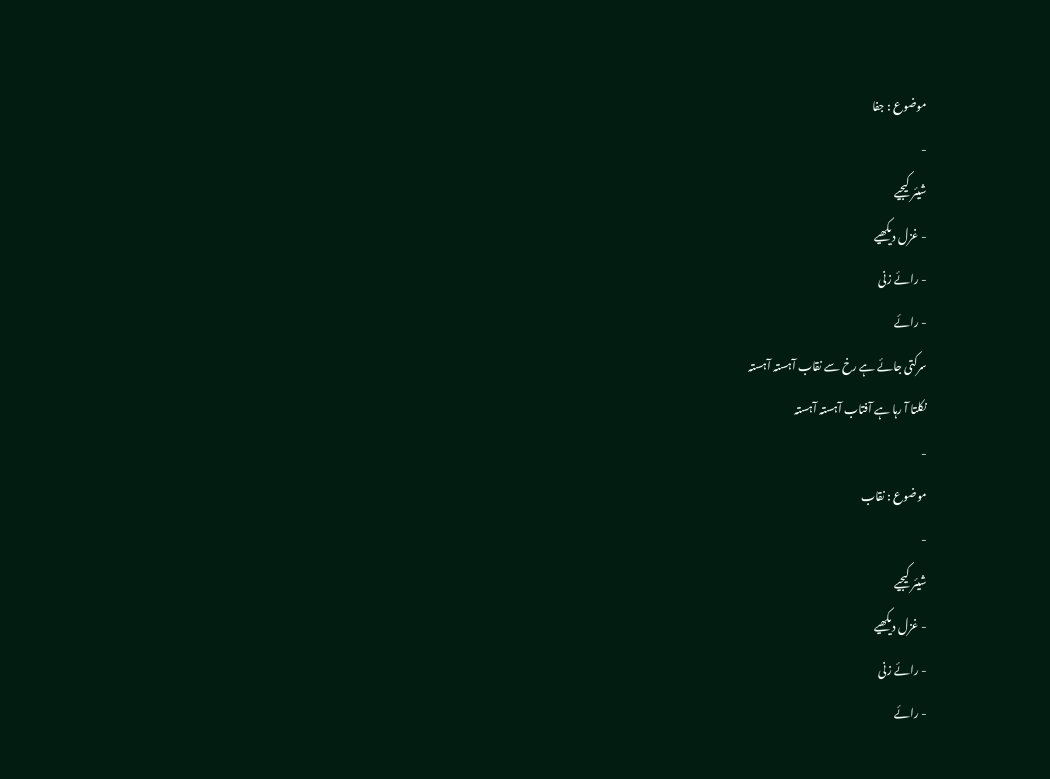موضوع : جفا
-
شیئر کیجیے
- غزل دیکھیے
- رائے زنی
- رائے
سرکتی جائے ہے رخ سے نقاب آہستہ آہستہ
نکلتا آ رہا ہے آفتاب آہستہ آہستہ
-
موضوع : نقاب
-
شیئر کیجیے
- غزل دیکھیے
- رائے زنی
- رائے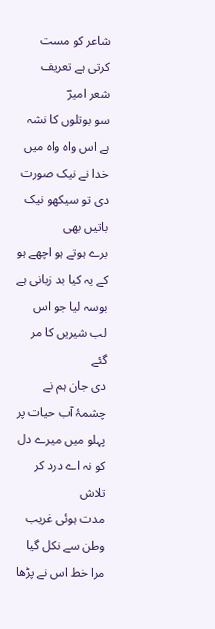شاعر کو مست کرتی ہے تعریف شعر امیرؔ
سو بوتلوں کا نشہ ہے اس واہ واہ میں
خدا نے نیک صورت دی تو سیکھو نیک باتیں بھی
برے ہوتے ہو اچھے ہو کے یہ کیا بد زبانی ہے
بوسہ لیا جو اس لب شیریں کا مر گئے
دی جان ہم نے چشمۂ آب حیات پر
پہلو میں میرے دل کو نہ اے درد کر تلاش
مدت ہوئی غریب وطن سے نکل گیا
مرا خط اس نے پڑھا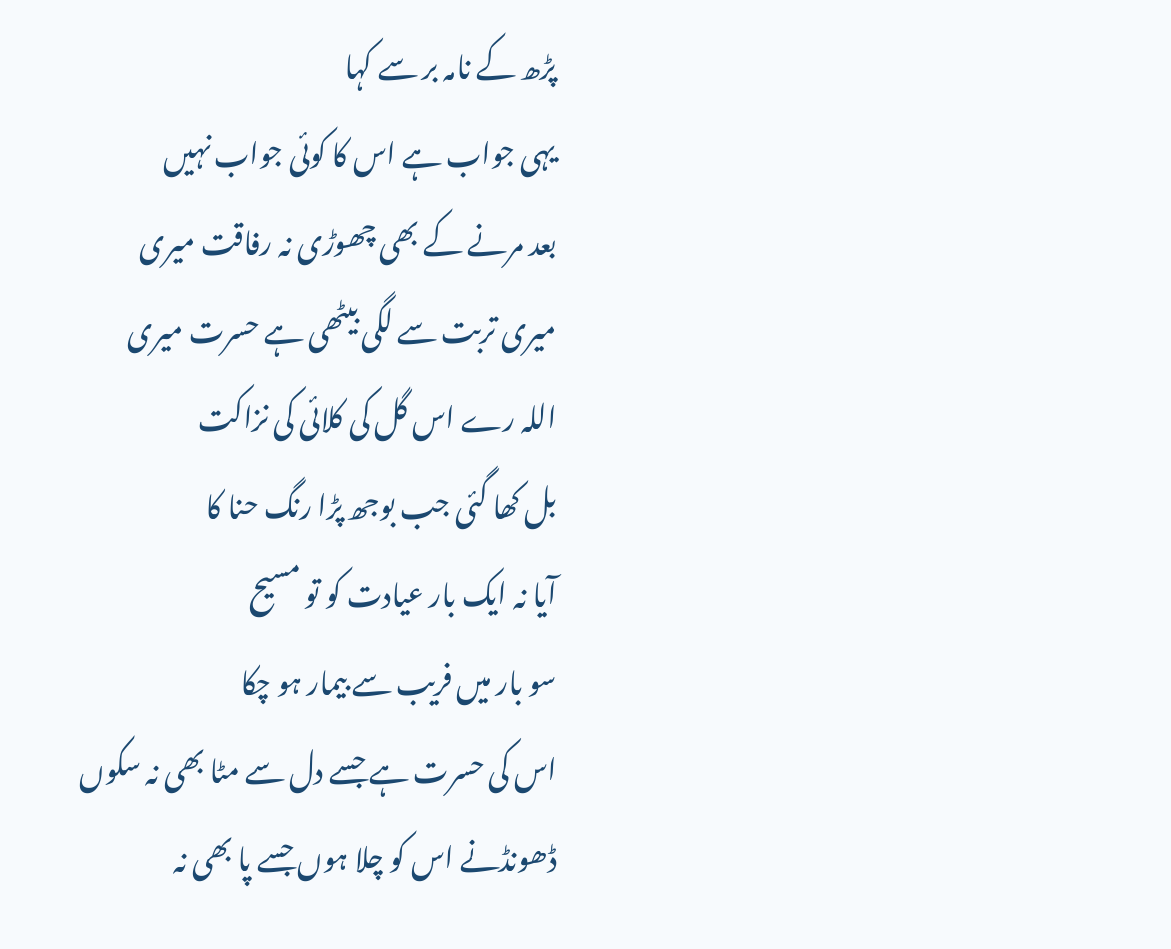پڑھ کے نامہ بر سے کہا
یہی جواب ہے اس کا کوئی جواب نہیں
بعد مرنے کے بھی چھوڑی نہ رفاقت میری
میری تربت سے لگی بیٹھی ہے حسرت میری
اللہ رے اس گل کی کلائی کی نزاکت
بل کھا گئی جب بوجھ پڑا رنگ حنا کا
آیا نہ ایک بار عیادت کو تو مسیح
سو بار میں فریب سے بیمار ہو چکا
اس کی حسرت ہے جسے دل سے مٹا بھی نہ سکوں
ڈھونڈنے اس کو چلا ہوں جسے پا بھی نہ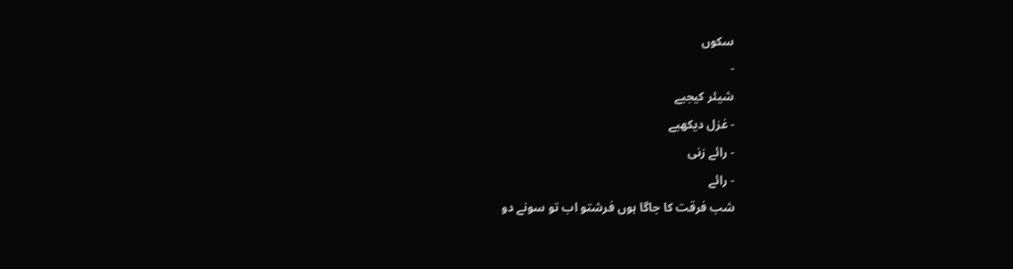سکوں
-
شیئر کیجیے
- غزل دیکھیے
- رائے زنی
- رائے
شب فرقت کا جاگا ہوں فرشتو اب تو سونے دو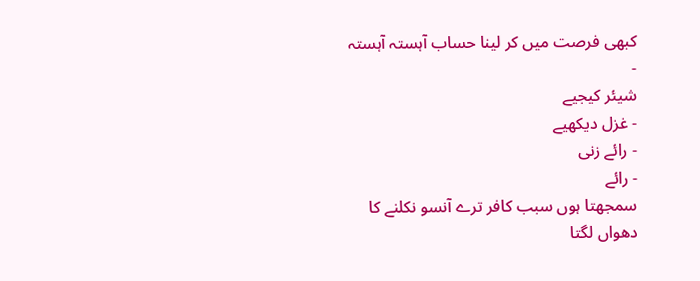کبھی فرصت میں کر لینا حساب آہستہ آہستہ
-
شیئر کیجیے
- غزل دیکھیے
- رائے زنی
- رائے
سمجھتا ہوں سبب کافر ترے آنسو نکلنے کا
دھواں لگتا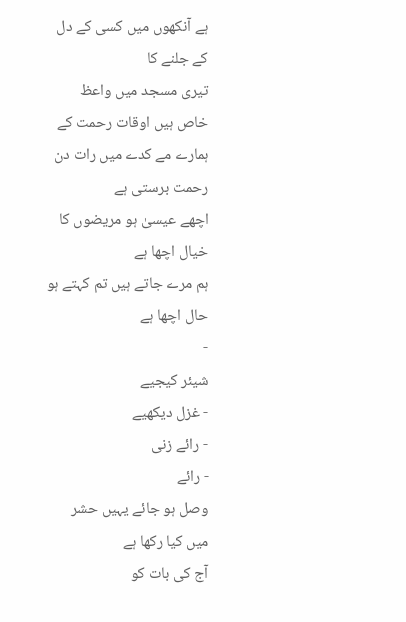ہے آنکھوں میں کسی کے دل کے جلنے کا
تیری مسجد میں واعظ خاص ہیں اوقات رحمت کے
ہمارے مے کدے میں رات دن رحمت برستی ہے
اچھے عیسیٰ ہو مریضوں کا خیال اچھا ہے
ہم مرے جاتے ہیں تم کہتے ہو حال اچھا ہے
-
شیئر کیجیے
- غزل دیکھیے
- رائے زنی
- رائے
وصل ہو جائے یہیں حشر میں کیا رکھا ہے
آج کی بات کو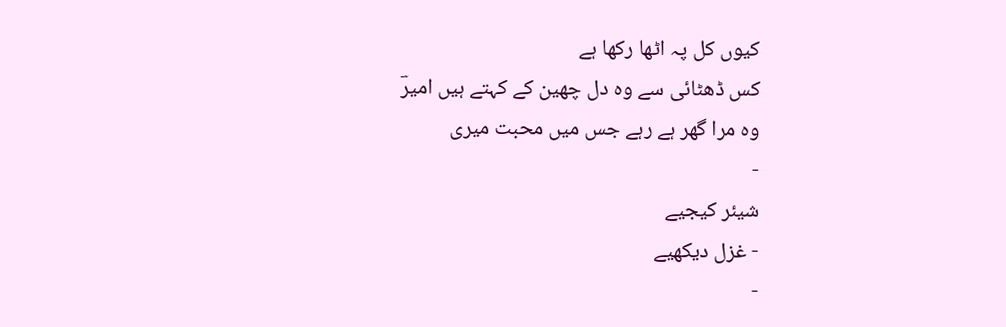کیوں کل پہ اٹھا رکھا ہے
کس ڈھٹائی سے وہ دل چھین کے کہتے ہیں امیرؔ
وہ مرا گھر ہے رہے جس میں محبت میری
-
شیئر کیجیے
- غزل دیکھیے
-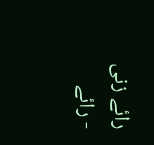رائے زنی
- رائے